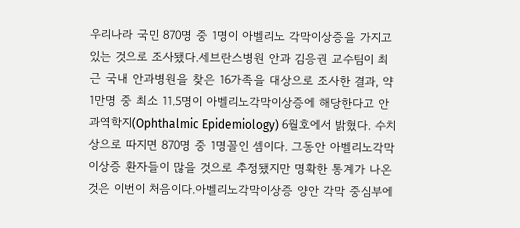우리나라 국민 870명 중 1명이 아벨리노 각막이상증을 가지고 있는 것으로 조사됐다.세브란스병원 안과 김응권 교수팀이 최근 국내 안과병원을 찾은 16가족을 대상으로 조사한 결과, 약 1만명 중 최소 11.5명이 아벨리노각막이상증에 해당한다고 안과역학지(Ophthalmic Epidemiology) 6월호에서 밝혔다. 수치상으로 따지면 870명 중 1명꼴인 셈이다. 그동안 아벨리노각막이상증 환자들이 많을 것으로 추정됐지만 명확한 통계가 나온 것은 이번이 처음이다.아벨리노각막이상증 양안 각막 중심부에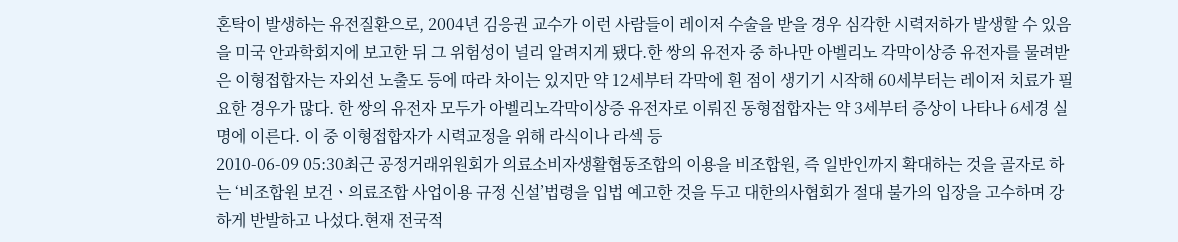혼탁이 발생하는 유전질환으로, 2004년 김응권 교수가 이런 사람들이 레이저 수술을 받을 경우 심각한 시력저하가 발생할 수 있음을 미국 안과학회지에 보고한 뒤 그 위험성이 널리 알려지게 됐다.한 쌍의 유전자 중 하나만 아벨리노 각막이상증 유전자를 물려받은 이형접합자는 자외선 노출도 등에 따라 차이는 있지만 약 12세부터 각막에 흰 점이 생기기 시작해 60세부터는 레이저 치료가 필요한 경우가 많다. 한 쌍의 유전자 모두가 아벨리노각막이상증 유전자로 이뤄진 동형접합자는 약 3세부터 증상이 나타나 6세경 실명에 이른다. 이 중 이형접합자가 시력교정을 위해 라식이나 라섹 등
2010-06-09 05:30최근 공정거래위원회가 의료소비자생활협동조합의 이용을 비조합원, 즉 일반인까지 확대하는 것을 골자로 하는 ‘비조합원 보건ㆍ의료조합 사업이용 규정 신설’법령을 입법 예고한 것을 두고 대한의사협회가 절대 불가의 입장을 고수하며 강하게 반발하고 나섰다.현재 전국적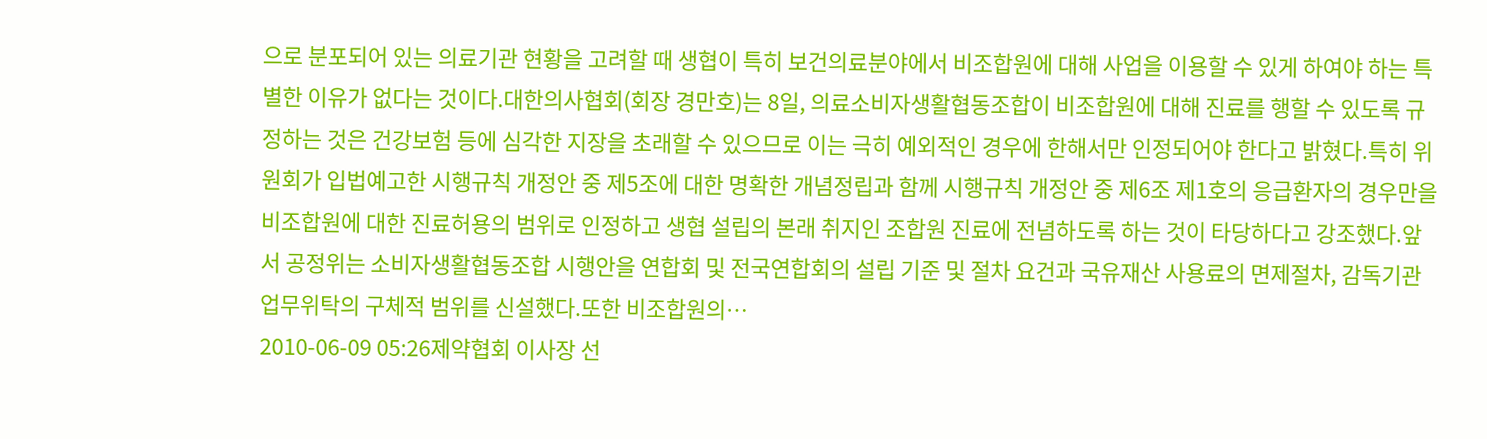으로 분포되어 있는 의료기관 현황을 고려할 때 생협이 특히 보건의료분야에서 비조합원에 대해 사업을 이용할 수 있게 하여야 하는 특별한 이유가 없다는 것이다.대한의사협회(회장 경만호)는 8일, 의료소비자생활협동조합이 비조합원에 대해 진료를 행할 수 있도록 규정하는 것은 건강보험 등에 심각한 지장을 초래할 수 있으므로 이는 극히 예외적인 경우에 한해서만 인정되어야 한다고 밝혔다.특히 위원회가 입법예고한 시행규칙 개정안 중 제5조에 대한 명확한 개념정립과 함께 시행규칙 개정안 중 제6조 제1호의 응급환자의 경우만을 비조합원에 대한 진료허용의 범위로 인정하고 생협 설립의 본래 취지인 조합원 진료에 전념하도록 하는 것이 타당하다고 강조했다.앞서 공정위는 소비자생활협동조합 시행안을 연합회 및 전국연합회의 설립 기준 및 절차 요건과 국유재산 사용료의 면제절차, 감독기관 업무위탁의 구체적 범위를 신설했다.또한 비조합원의…
2010-06-09 05:26제약협회 이사장 선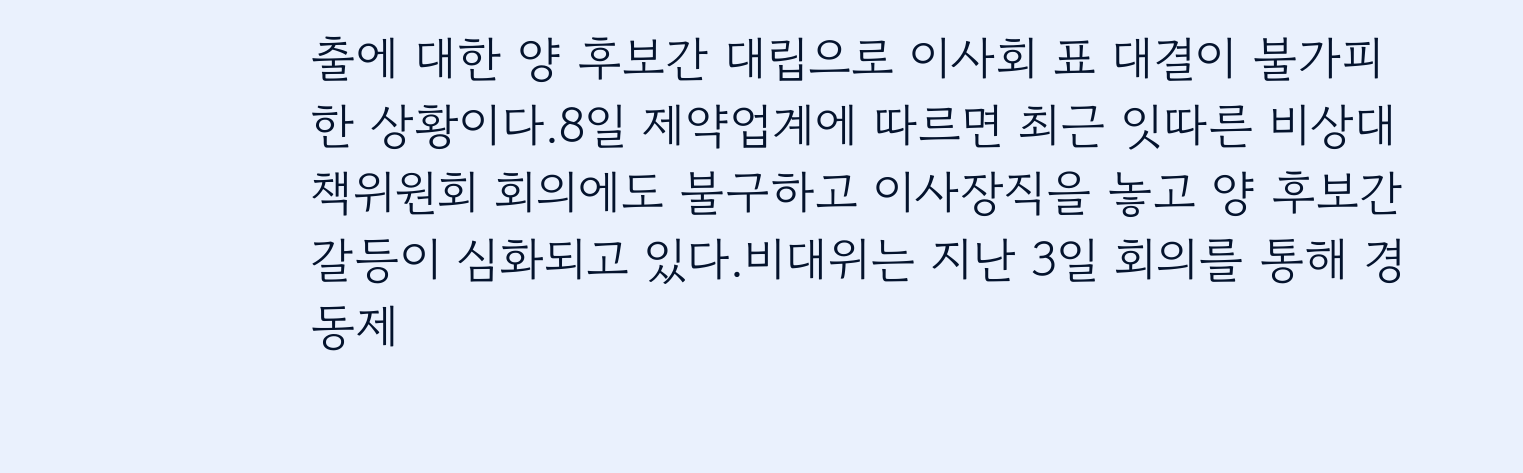출에 대한 양 후보간 대립으로 이사회 표 대결이 불가피한 상황이다.8일 제약업계에 따르면 최근 잇따른 비상대책위원회 회의에도 불구하고 이사장직을 놓고 양 후보간 갈등이 심화되고 있다.비대위는 지난 3일 회의를 통해 경동제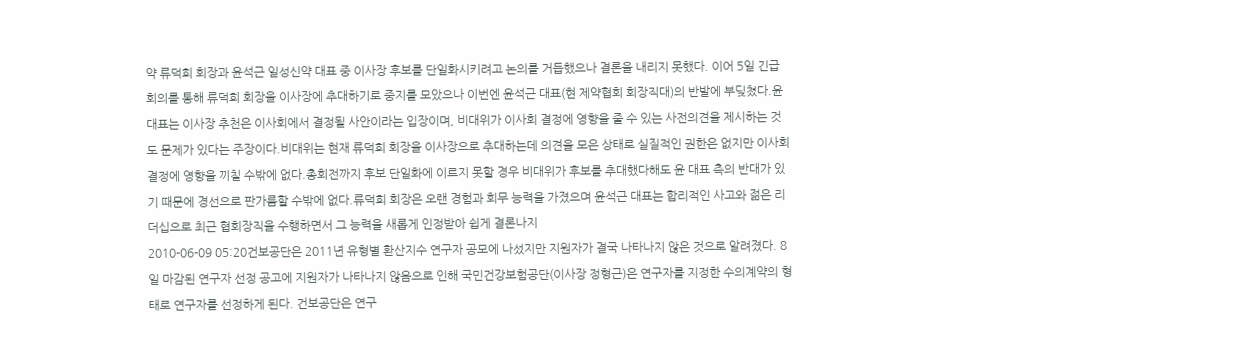약 류덕희 회장과 윤석근 일성신약 대표 중 이사장 후보를 단일화시키려고 논의를 거듭했으나 결론을 내리지 못했다. 이어 5일 긴급회의를 통해 류덕희 회장을 이사장에 추대하기로 중지를 모았으나 이번엔 윤석근 대표(현 제약협회 회장직대)의 반발에 부딪쳤다.윤 대표는 이사장 추천은 이사회에서 결정될 사안이라는 입장이며, 비대위가 이사회 결정에 영향을 줄 수 있는 사전의견을 제시하는 것도 문제가 있다는 주장이다.비대위는 현재 류덕희 회장을 이사장으로 추대하는데 의견을 모은 상태로 실질적인 권한은 없지만 이사회 결정에 영향을 끼칠 수밖에 없다.총회전까지 후보 단일화에 이르지 못할 경우 비대위가 후보를 추대했다해도 윤 대표 측의 반대가 있기 때문에 경선으로 판가름할 수밖에 없다.류덕희 회장은 오랜 경험과 회무 능력을 가졌으며 윤석근 대표는 합리적인 사고와 젊은 리더십으로 최근 협회장직을 수행하면서 그 능력을 새롭게 인정받아 쉽게 결론나지
2010-06-09 05:20건보공단은 2011년 유형별 환산지수 연구자 공모에 나섰지만 지원자가 결국 나타나지 않은 것으로 알려졌다. 8일 마감된 연구자 선정 공고에 지원자가 나타나지 않음으로 인해 국민건강보험공단(이사장 정형근)은 연구자를 지정한 수의계약의 형태로 연구자를 선정하게 된다. 건보공단은 연구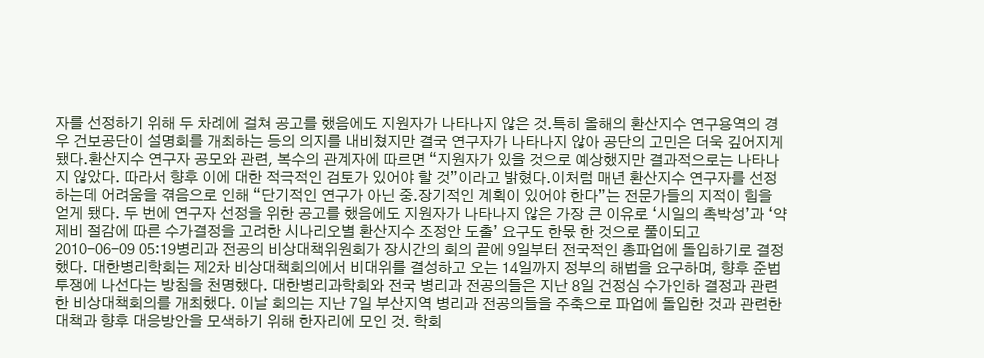자를 선정하기 위해 두 차례에 걸쳐 공고를 했음에도 지원자가 나타나지 않은 것.특히 올해의 환산지수 연구용역의 경우 건보공단이 설명회를 개최하는 등의 의지를 내비쳤지만 결국 연구자가 나타나지 않아 공단의 고민은 더욱 깊어지게 됐다.환산지수 연구자 공모와 관련, 복수의 관계자에 따르면 “지원자가 있을 것으로 예상했지만 결과적으로는 나타나지 않았다. 따라서 향후 이에 대한 적극적인 검토가 있어야 할 것”이라고 밝혔다.이처럼 매년 환산지수 연구자를 선정하는데 어려움을 겪음으로 인해 “단기적인 연구가 아닌 중․장기적인 계획이 있어야 한다”는 전문가들의 지적이 힘을 얻게 됐다. 두 번에 연구자 선정을 위한 공고를 했음에도 지원자가 나타나지 않은 가장 큰 이유로 ‘시일의 촉박성’과 ‘약제비 절감에 따른 수가결정을 고려한 시나리오별 환산지수 조정안 도출’ 요구도 한몫 한 것으로 풀이되고
2010-06-09 05:19병리과 전공의 비상대책위원회가 장시간의 회의 끝에 9일부터 전국적인 총파업에 돌입하기로 결정했다. 대한병리학회는 제2차 비상대책회의에서 비대위를 결성하고 오는 14일까지 정부의 해법을 요구하며, 향후 준법투쟁에 나선다는 방침을 천명했다. 대한병리과학회와 전국 병리과 전공의들은 지난 8일 건정심 수가인하 결정과 관련한 비상대책회의를 개최했다. 이날 회의는 지난 7일 부산지역 병리과 전공의들을 주축으로 파업에 돌입한 것과 관련한 대책과 향후 대응방안을 모색하기 위해 한자리에 모인 것. 학회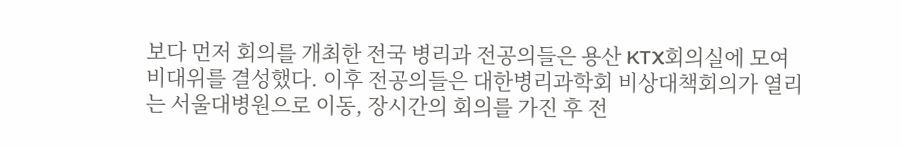보다 먼저 회의를 개최한 전국 병리과 전공의들은 용산 KTX회의실에 모여 비대위를 결성했다. 이후 전공의들은 대한병리과학회 비상대책회의가 열리는 서울대병원으로 이동, 장시간의 회의를 가진 후 전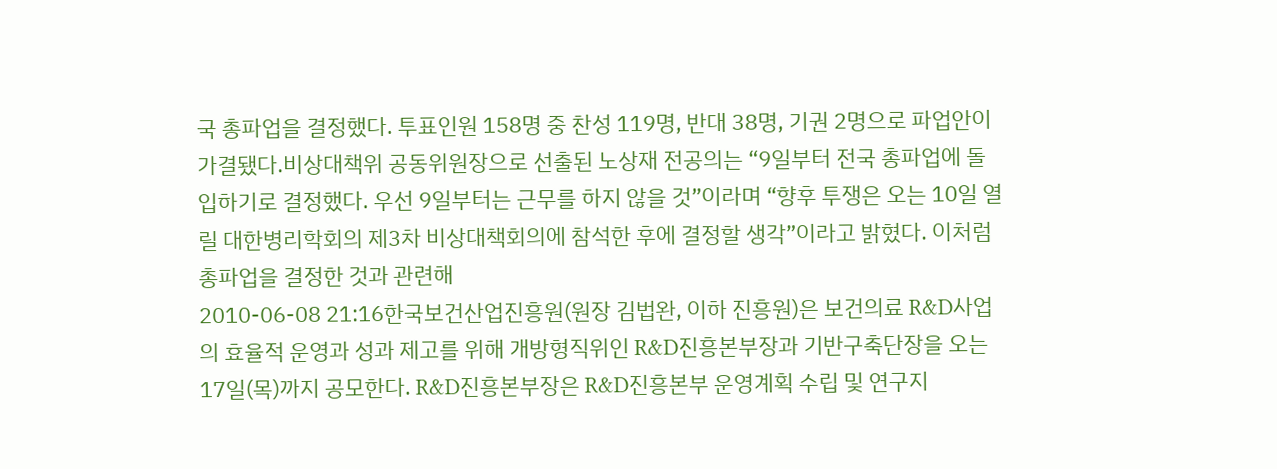국 총파업을 결정했다. 투표인원 158명 중 찬성 119명, 반대 38명, 기권 2명으로 파업안이 가결됐다.비상대책위 공동위원장으로 선출된 노상재 전공의는 “9일부터 전국 총파업에 돌입하기로 결정했다. 우선 9일부터는 근무를 하지 않을 것”이라며 “향후 투쟁은 오는 10일 열릴 대한병리학회의 제3차 비상대책회의에 참석한 후에 결정할 생각”이라고 밝혔다. 이처럼 총파업을 결정한 것과 관련해
2010-06-08 21:16한국보건산업진흥원(원장 김법완, 이하 진흥원)은 보건의료 R&D사업의 효율적 운영과 성과 제고를 위해 개방형직위인 R&D진흥본부장과 기반구축단장을 오는 17일(목)까지 공모한다. R&D진흥본부장은 R&D진흥본부 운영계획 수립 및 연구지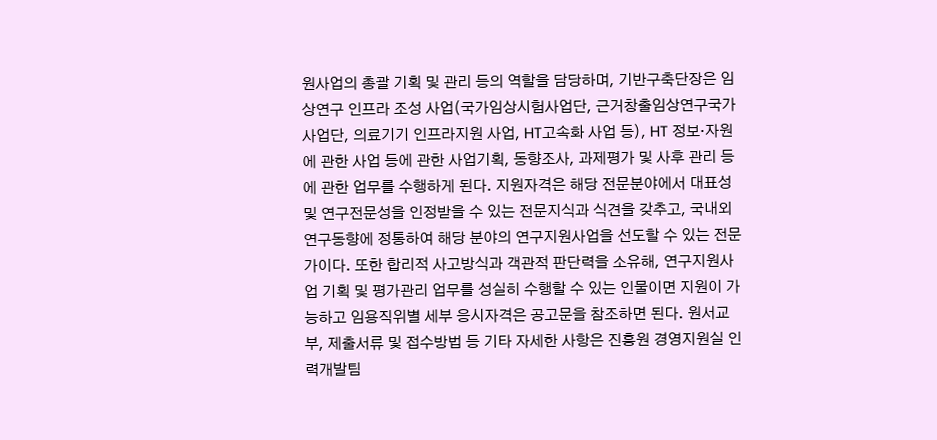원사업의 총괄 기획 및 관리 등의 역할을 담당하며, 기반구축단장은 임상연구 인프라 조성 사업(국가임상시험사업단, 근거창출임상연구국가사업단, 의료기기 인프라지원 사업, HT고속화 사업 등), HT 정보·자원에 관한 사업 등에 관한 사업기획, 동향조사, 과제평가 및 사후 관리 등에 관한 업무를 수행하게 된다. 지원자격은 해당 전문분야에서 대표성 및 연구전문성을 인정받을 수 있는 전문지식과 식견을 갖추고, 국내외 연구동향에 정통하여 해당 분야의 연구지원사업을 선도할 수 있는 전문가이다. 또한 합리적 사고방식과 객관적 판단력을 소유해, 연구지원사업 기획 및 평가관리 업무를 성실히 수행할 수 있는 인물이면 지원이 가능하고 임용직위별 세부 응시자격은 공고문을 참조하면 된다. 원서교부, 제출서류 및 접수방법 등 기타 자세한 사항은 진흥원 경영지원실 인력개발팀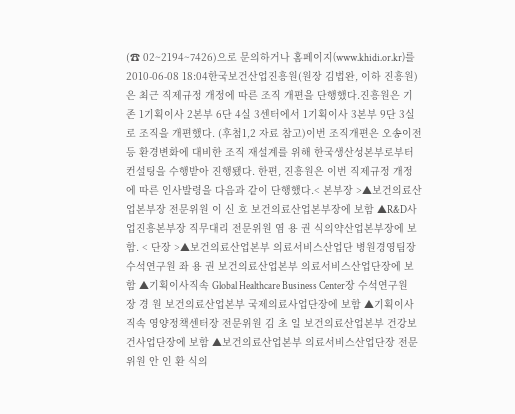(☎ 02~2194~7426)으로 문의하거나 홈페이지(www.khidi.or.kr)를
2010-06-08 18:04한국보건산업진흥원(원장 김법완, 이하 진흥원)은 최근 직제규정 개정에 따른 조직 개편을 단행했다.진흥원은 기존 1기획이사 2본부 6단 4실 3센터에서 1기획이사 3본부 9단 3실로 조직을 개편했다. (후첨1,2 자료 참고)이번 조직개편은 오송이전 등 환경변화에 대비한 조직 재설계를 위해 한국생산성본부로부터 컨설팅을 수행받아 진행됐다. 한편, 진흥원은 이번 직제규정 개정에 따른 인사발령을 다음과 같이 단행했다.< 본부장 >▲보건의료산업본부장 전문위원 이 신 호 보건의료산업본부장에 보함 ▲R&D사업진흥본부장 직무대리 전문위원 염 용 권 식의약산업본부장에 보함. < 단장 >▲보건의료산업본부 의료서비스산업단 병원경영팀장 수석연구원 좌 용 권 보건의료산업본부 의료서비스산업단장에 보함 ▲기획이사직속 Global Healthcare Business Center장 수석연구원 장 경 원 보건의료산업본부 국제의료사업단장에 보함 ▲기획이사직속 영양정책센터장 전문위원 김 초 일 보건의료산업본부 건강보건사업단장에 보함 ▲보건의료산업본부 의료서비스산업단장 전문위원 안 인 환 식의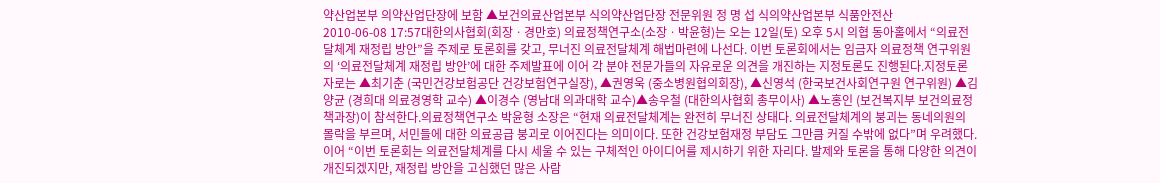약산업본부 의약산업단장에 보함 ▲보건의료산업본부 식의약산업단장 전문위원 정 명 섭 식의약산업본부 식품안전산
2010-06-08 17:57대한의사협회(회장ㆍ경만호) 의료정책연구소(소장ㆍ박윤형)는 오는 12일(토) 오후 5시 의협 동아홀에서 “의료전달체계 재정립 방안”을 주제로 토론회를 갖고, 무너진 의료전달체계 해법마련에 나선다. 이번 토론회에서는 임금자 의료정책 연구위원의 ‘의료전달체계 재정립 방안’에 대한 주제발표에 이어 각 분야 전문가들의 자유로운 의견을 개진하는 지정토론도 진행된다.지정토론자로는 ▲최기춘 (국민건강보험공단 건강보험연구실장), ▲권영욱 (중소병원협의회장), ▲신영석 (한국보건사회연구원 연구위원) ▲김양균 (경희대 의료경영학 교수) ▲이경수 (영남대 의과대학 교수)▲송우철 (대한의사협회 총무이사) ▲노홍인 (보건복지부 보건의료정책과장)이 참석한다.의료정책연구소 박윤형 소장은 “현재 의료전달체계는 완전히 무너진 상태다. 의료전달체계의 붕괴는 동네의원의 몰락을 부르며, 서민들에 대한 의료공급 붕괴로 이어진다는 의미이다. 또한 건강보험재정 부담도 그만큼 커질 수밖에 없다”며 우려했다.이어 “이번 토론회는 의료전달체계를 다시 세울 수 있는 구체적인 아이디어를 제시하기 위한 자리다. 발제와 토론을 통해 다양한 의견이 개진되겠지만, 재정립 방안을 고심했던 많은 사람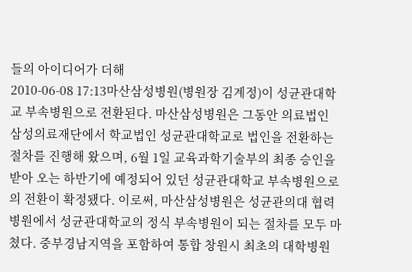들의 아이디어가 더해
2010-06-08 17:13마산삼성병원(병원장 김계정)이 성균관대학교 부속병원으로 전환된다. 마산삼성병원은 그동안 의료법인 삼성의료재단에서 학교법인 성균관대학교로 법인을 전환하는 절차를 진행해 왔으며, 6월 1일 교육과학기술부의 최종 승인을 받아 오는 하반기에 예정되어 있던 성균관대학교 부속병원으로의 전환이 확정됐다. 이로써, 마산삼성병원은 성균관의대 협력병원에서 성균관대학교의 정식 부속병원이 되는 절차를 모두 마쳤다. 중부경남지역을 포함하여 통합 창원시 최초의 대학병원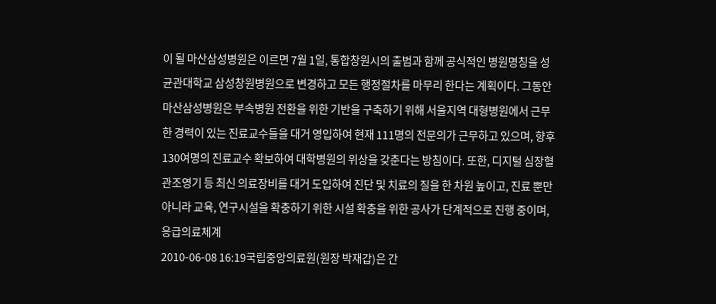이 될 마산삼성병원은 이르면 7월 1일, 통합창원시의 출범과 함께 공식적인 병원명칭을 성균관대학교 삼성창원병원으로 변경하고 모든 행정절차를 마무리 한다는 계획이다. 그동안 마산삼성병원은 부속병원 전환을 위한 기반을 구축하기 위해 서울지역 대형병원에서 근무한 경력이 있는 진료교수들을 대거 영입하여 현재 111명의 전문의가 근무하고 있으며, 향후 130여명의 진료교수 확보하여 대학병원의 위상을 갖춘다는 방침이다. 또한, 디지털 심장혈관조영기 등 최신 의료장비를 대거 도입하여 진단 및 치료의 질을 한 차원 높이고, 진료 뿐만 아니라 교육, 연구시설을 확충하기 위한 시설 확충을 위한 공사가 단계적으로 진행 중이며, 응급의료체계
2010-06-08 16:19국립중앙의료원(원장 박재갑)은 간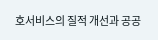호서비스의 질적 개선과 공공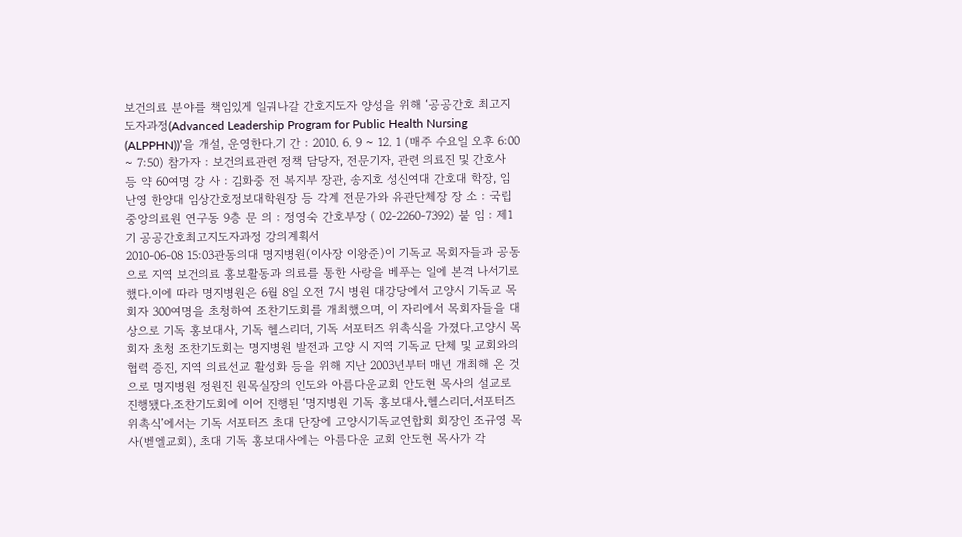보건의료 분야를 책임있게 일궈나갈 간호지도자 양성을 위해 ‘공공간호 최고지도자과정(Advanced Leadership Program for Public Health Nursing (ALPPHN))’을 개설, 운영한다.기 간 : 2010. 6. 9 ~ 12. 1 (매주 수요일 오후 6:00 ~ 7:50) 참가자 : 보건의료관련 정책 담당자, 전문기자, 관련 의료진 및 간호사 등 약 60여명 강 사 : 김화중 전 복지부 장관, 송지호 성신여대 간호대 학장, 임난영 한양대 임상간호정보대학원장 등 각계 전문가와 유관단체장 장 소 : 국립중앙의료원 연구동 9층 문 의 : 정영숙 간호부장 ( 02-2260-7392) 붙 임 : 제1기 공공간호최고지도자과정 강의계획서
2010-06-08 15:03관동의대 명지병원(이사장 이왕준)이 기독교 목회자들과 공동으로 지역 보건의료 홍보활동과 의료를 통한 사랑을 베푸는 일에 본격 나서기로 했다.이에 따라 명지병원은 6월 8일 오전 7시 병원 대강당에서 고양시 기독교 목회자 300여명을 초청하여 조찬기도회를 개최했으며, 이 자리에서 목회자들을 대상으로 기독 홍보대사, 기독 헬스리더, 기독 서포터즈 위촉식을 가졌다.고양시 목회자 초청 조찬기도회는 명지병원 발전과 고양 시 지역 기독교 단체 및 교회와의 협력 증진, 지역 의료선교 활성화 등을 위해 지난 2003년부터 매년 개최해 온 것으로 명지병원 정원진 원목실장의 인도와 아름다운교회 안도현 목사의 설교로 진행됐다.조찬기도회에 이어 진행된 ‘명지병원 기독 홍보대사․헬스리더․서포터즈 위촉식’에서는 기독 서포터즈 초대 단장에 고양시기독교연합회 회장인 조규영 목사(벧엘교회), 초대 기독 홍보대사에는 아름다운 교회 안도현 목사가 각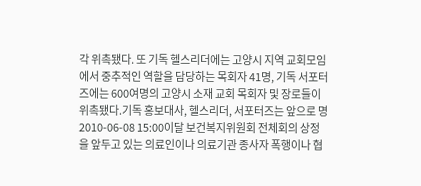각 위촉됐다. 또 기독 헬스리더에는 고양시 지역 교회모임에서 중추적인 역할을 담당하는 목회자 41명, 기독 서포터즈에는 600여명의 고양시 소재 교회 목회자 및 장로들이 위촉됐다.기독 홍보대사, 헬스리더, 서포터즈는 앞으로 명
2010-06-08 15:00이달 보건복지위원회 전체회의 상정을 앞두고 있는 의료인이나 의료기관 종사자 폭행이나 협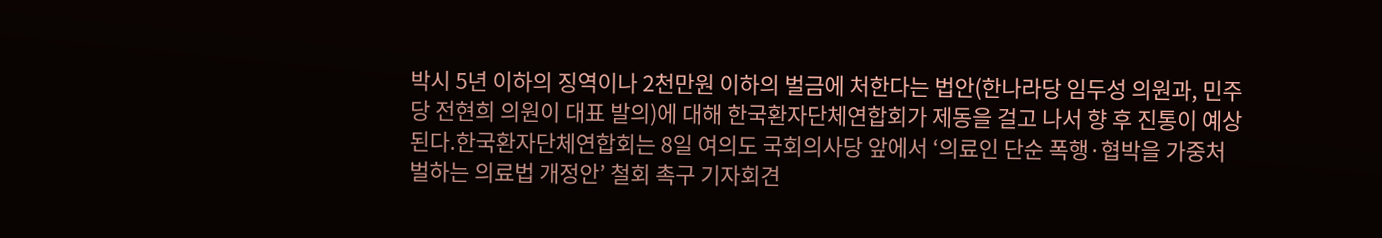박시 5년 이하의 징역이나 2천만원 이하의 벌금에 처한다는 법안(한나라당 임두성 의원과, 민주당 전현희 의원이 대표 발의)에 대해 한국환자단체연합회가 제동을 걸고 나서 향 후 진통이 예상된다.한국환자단체연합회는 8일 여의도 국회의사당 앞에서 ‘의료인 단순 폭행·협박을 가중처벌하는 의료법 개정안’ 철회 촉구 기자회견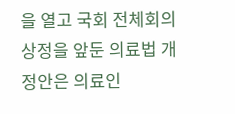을 열고 국회 전체회의 상정을 앞둔 의료법 개정안은 의료인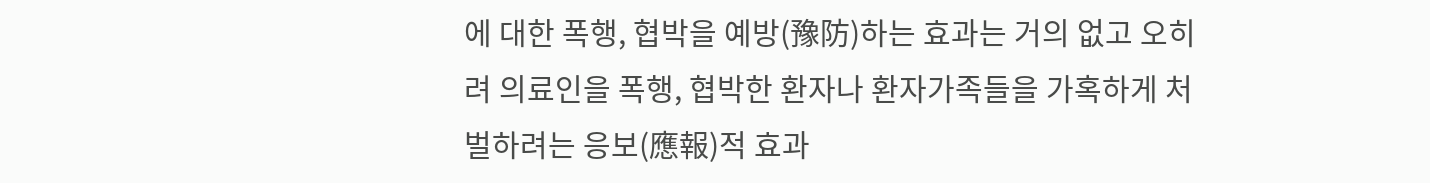에 대한 폭행, 협박을 예방(豫防)하는 효과는 거의 없고 오히려 의료인을 폭행, 협박한 환자나 환자가족들을 가혹하게 처벌하려는 응보(應報)적 효과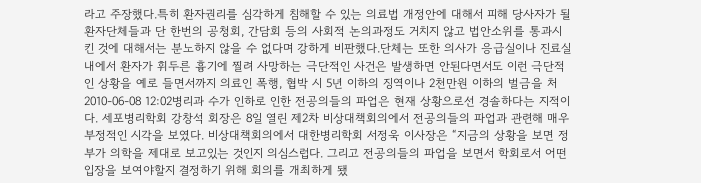라고 주장했다.특히 환자권리를 심각하게 침해할 수 있는 의료법 개정안에 대해서 피해 당사자가 될 환자단체들과 단 한번의 공청회, 간담회 등의 사회적 논의과정도 거치지 않고 법안소위를 통과시킨 것에 대해서는 분노하지 않을 수 없다며 강하게 비판했다.단체는 또한 의사가 응급실이나 진료실내에서 환자가 휘두른 흉기에 찔려 사망하는 극단적인 사건은 발생하면 안된다면서도 이런 극단적인 상황을 예로 들면서까지 의료인 폭행, 협박 시 5년 이하의 징역이나 2천만원 이하의 벌금을 처
2010-06-08 12:02병리과 수가 인하로 인한 전공의들의 파업은 현재 상황으로선 경솔하다는 지적이다. 세포병리학회 강창석 회장은 8일 열린 제2차 비상대책회의에서 전공의들의 파업과 관련해 매우 부정적인 시각을 보였다. 비상대책회의에서 대한병리학회 서정욱 이사장은 “지금의 상황을 보면 정부가 의학을 제대로 보고있는 것인지 의심스럽다. 그리고 전공의들의 파업을 보면서 학회로서 어떤 입장을 보여야할지 결정하기 위해 회의를 개최하게 됐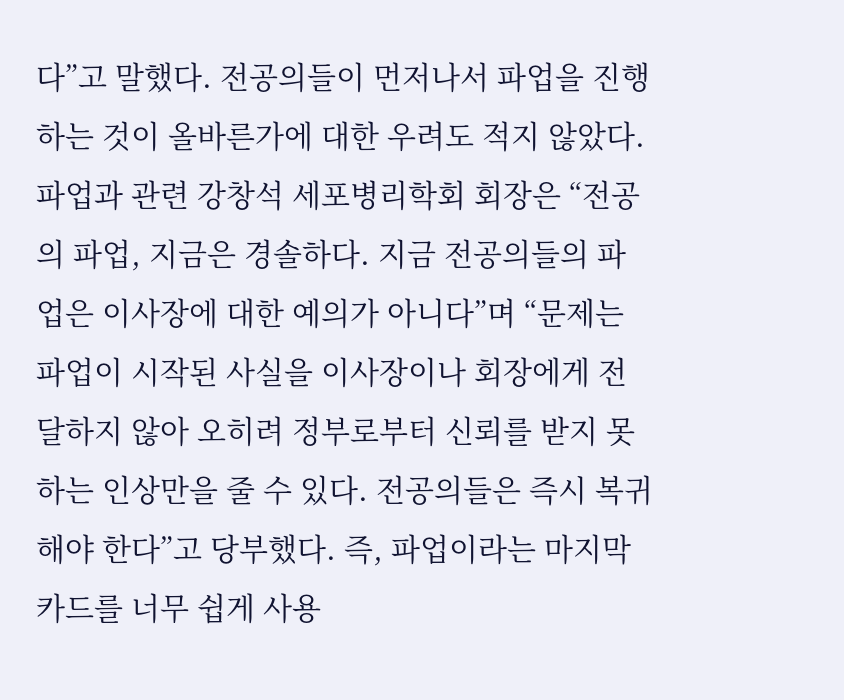다”고 말했다. 전공의들이 먼저나서 파업을 진행하는 것이 올바른가에 대한 우려도 적지 않았다. 파업과 관련 강창석 세포병리학회 회장은 “전공의 파업, 지금은 경솔하다. 지금 전공의들의 파업은 이사장에 대한 예의가 아니다”며 “문제는 파업이 시작된 사실을 이사장이나 회장에게 전달하지 않아 오히려 정부로부터 신뢰를 받지 못하는 인상만을 줄 수 있다. 전공의들은 즉시 복귀해야 한다”고 당부했다. 즉, 파업이라는 마지막 카드를 너무 쉽게 사용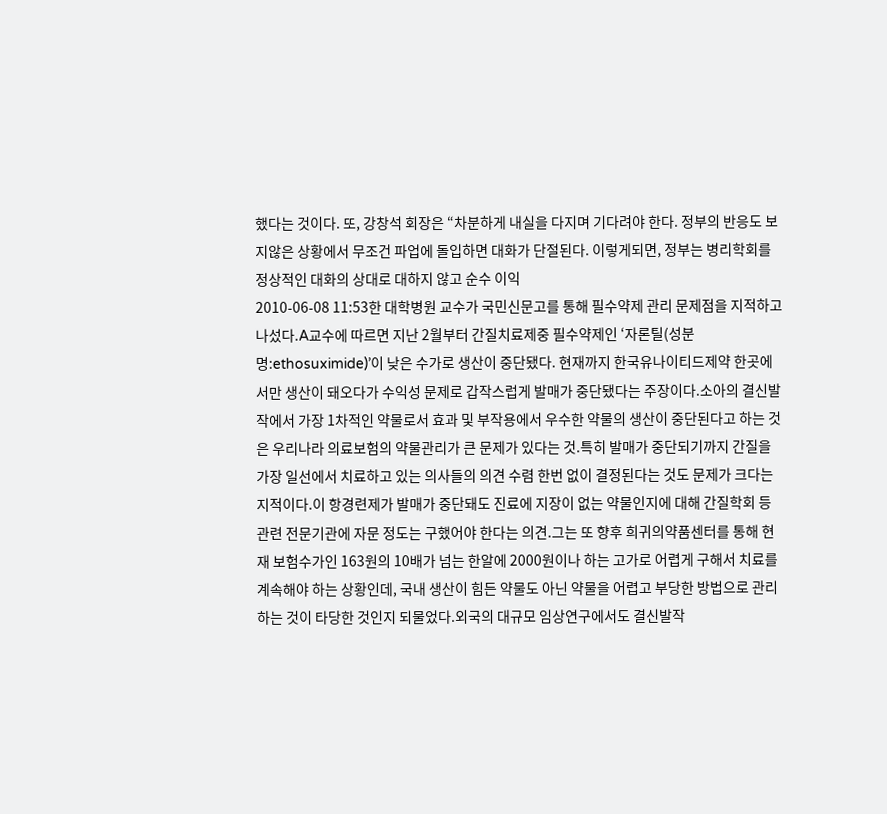했다는 것이다. 또, 강창석 회장은 “차분하게 내실을 다지며 기다려야 한다. 정부의 반응도 보지않은 상황에서 무조건 파업에 돌입하면 대화가 단절된다. 이렇게되면, 정부는 병리학회를 정상적인 대화의 상대로 대하지 않고 순수 이익
2010-06-08 11:53한 대학병원 교수가 국민신문고를 통해 필수약제 관리 문제점을 지적하고 나섰다.A교수에 따르면 지난 2월부터 간질치료제중 필수약제인 ‘자론틸(성분명:ethosuximide)’이 낮은 수가로 생산이 중단됐다. 현재까지 한국유나이티드제약 한곳에서만 생산이 돼오다가 수익성 문제로 갑작스럽게 발매가 중단됐다는 주장이다.소아의 결신발작에서 가장 1차적인 약물로서 효과 및 부작용에서 우수한 약물의 생산이 중단된다고 하는 것은 우리나라 의료보험의 약물관리가 큰 문제가 있다는 것.특히 발매가 중단되기까지 간질을 가장 일선에서 치료하고 있는 의사들의 의견 수렴 한번 없이 결정된다는 것도 문제가 크다는 지적이다.이 항경련제가 발매가 중단돼도 진료에 지장이 없는 약물인지에 대해 간질학회 등 관련 전문기관에 자문 정도는 구했어야 한다는 의견.그는 또 향후 희귀의약품센터를 통해 현재 보험수가인 163원의 10배가 넘는 한알에 2000원이나 하는 고가로 어렵게 구해서 치료를 계속해야 하는 상황인데, 국내 생산이 힘든 약물도 아닌 약물을 어렵고 부당한 방법으로 관리하는 것이 타당한 것인지 되물었다.외국의 대규모 임상연구에서도 결신발작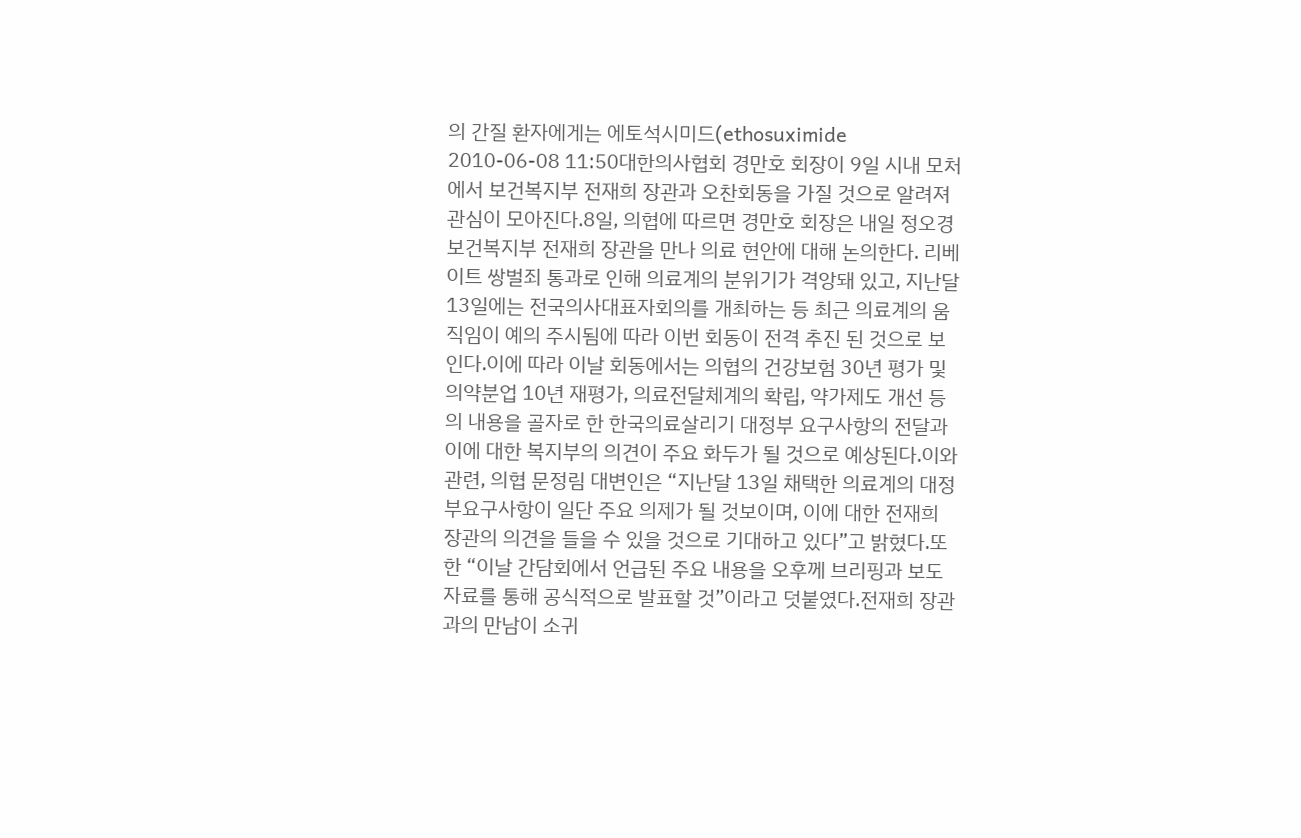의 간질 환자에게는 에토석시미드(ethosuximide
2010-06-08 11:50대한의사협회 경만호 회장이 9일 시내 모처에서 보건복지부 전재희 장관과 오찬회동을 가질 것으로 알려져 관심이 모아진다.8일, 의협에 따르면 경만호 회장은 내일 정오경 보건복지부 전재희 장관을 만나 의료 현안에 대해 논의한다. 리베이트 쌍벌죄 통과로 인해 의료계의 분위기가 격앙돼 있고, 지난달 13일에는 전국의사대표자회의를 개최하는 등 최근 의료계의 움직임이 예의 주시됨에 따라 이번 회동이 전격 추진 된 것으로 보인다.이에 따라 이날 회동에서는 의협의 건강보험 30년 평가 및 의약분업 10년 재평가, 의료전달체계의 확립, 약가제도 개선 등의 내용을 골자로 한 한국의료살리기 대정부 요구사항의 전달과 이에 대한 복지부의 의견이 주요 화두가 될 것으로 예상된다.이와 관련, 의협 문정림 대변인은 “지난달 13일 채택한 의료계의 대정부요구사항이 일단 주요 의제가 될 것보이며, 이에 대한 전재희 장관의 의견을 들을 수 있을 것으로 기대하고 있다”고 밝혔다.또한 “이날 간담회에서 언급된 주요 내용을 오후께 브리핑과 보도자료를 통해 공식적으로 발표할 것”이라고 덧붙였다.전재희 장관과의 만남이 소귀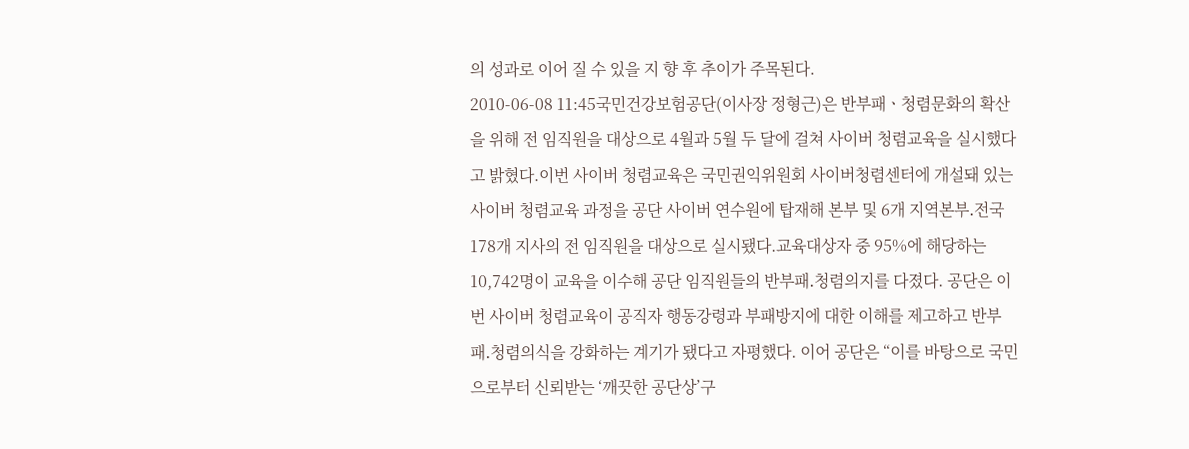의 성과로 이어 질 수 있을 지 향 후 추이가 주목된다.
2010-06-08 11:45국민건강보험공단(이사장 정형근)은 반부패ㆍ청렴문화의 확산을 위해 전 임직원을 대상으로 4월과 5월 두 달에 걸쳐 사이버 청렴교육을 실시했다고 밝혔다.이번 사이버 청렴교육은 국민권익위원회 사이버청렴센터에 개설돼 있는 사이버 청렴교육 과정을 공단 사이버 연수원에 탑재해 본부 및 6개 지역본부․전국 178개 지사의 전 임직원을 대상으로 실시됐다.교육대상자 중 95%에 해당하는 10,742명이 교육을 이수해 공단 임직원들의 반부패․청렴의지를 다졌다. 공단은 이번 사이버 청렴교육이 공직자 행동강령과 부패방지에 대한 이해를 제고하고 반부패․청렴의식을 강화하는 계기가 됐다고 자평했다. 이어 공단은 “이를 바탕으로 국민으로부터 신뢰받는 ‘깨끗한 공단상’구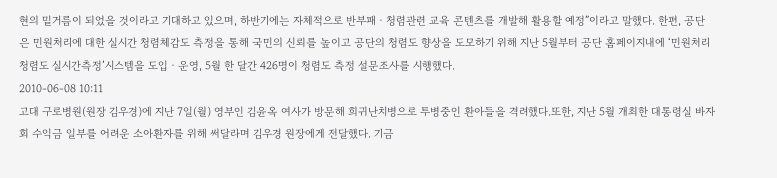현의 밑거름이 되었을 것이라고 기대하고 있으며, 하반기에는 자체적으로 반부패ㆍ청렴관련 교육 콘텐츠를 개발해 활용할 예정”이라고 말했다. 한편, 공단은 민원처리에 대한 실시간 청렴체감도 측정을 통해 국민의 신뢰를 높이고 공단의 청렴도 향상을 도모하기 위해 지난 5월부터 공단 홈페이지내에 ‘민원처리 청렴도 실시간측정’시스템을 도입ㆍ운영, 5월 한 달간 426명이 청렴도 측정 설문조사를 시행했다.
2010-06-08 10:11
고대 구로병원(원장 김우경)에 지난 7일(월) 영부인 김윤옥 여사가 방문해 희귀난치병으로 투병중인 환아들을 격려했다.또한, 지난 5월 개최한 대통령실 바자회 수익금 일부를 어려운 소아환자를 위해 써달라며 김우경 원장에게 전달했다. 기금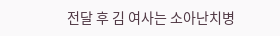전달 후 김 여사는 소아난치병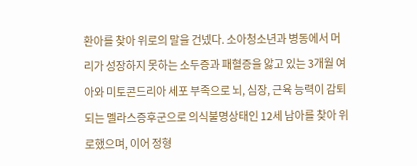환아를 찾아 위로의 말을 건넸다. 소아청소년과 병동에서 머리가 성장하지 못하는 소두증과 패혈증을 앓고 있는 3개월 여아와 미토콘드리아 세포 부족으로 뇌, 심장, 근육 능력이 감퇴되는 멜라스증후군으로 의식불명상태인 12세 남아를 찾아 위로했으며, 이어 정형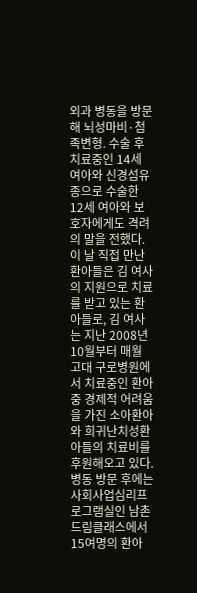외과 병동을 방문해 뇌성마비·첨족변형. 수술 후 치료중인 14세 여아와 신경섬유종으로 수술한 12세 여아와 보호자에게도 격려의 말을 전했다. 이 날 직접 만난 환아들은 김 여사의 지원으로 치료를 받고 있는 환아들로, 김 여사는 지난 2008년 10월부터 매월 고대 구로병원에서 치료중인 환아 중 경제적 어려움을 가진 소아환아와 희귀난치성환아들의 치료비를 후원해오고 있다. 병동 방문 후에는 사회사업심리프로그램실인 남촌드림클래스에서 15여명의 환아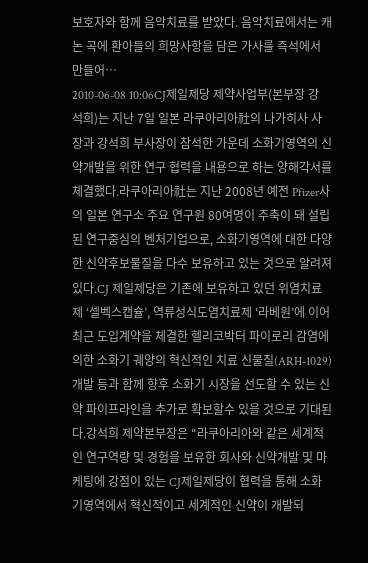보호자와 함께 음악치료를 받았다. 음악치료에서는 캐논 곡에 환아들의 희망사항을 담은 가사를 즉석에서 만들어…
2010-06-08 10:06CJ제일제당 제약사업부(본부장 강석희)는 지난 7일 일본 라쿠아리아社의 나가히사 사장과 강석희 부사장이 참석한 가운데 소화기영역의 신약개발을 위한 연구 협력을 내용으로 하는 양해각서를 체결했다.라쿠아리아社는 지난 2008년 예전 Pfizer사의 일본 연구소 주요 연구원 80여명이 주축이 돼 설립된 연구중심의 벤처기업으로, 소화기영역에 대한 다양한 신약후보물질을 다수 보유하고 있는 것으로 알려져있다.CJ 제일제당은 기존에 보유하고 있던 위염치료제 ‘셀벡스캡슐’, 역류성식도염치료제 ‘라베원’에 이어 최근 도입계약을 체결한 헬리코박터 파이로리 감염에 의한 소화기 궤양의 혁신적인 치료 신물질(ARH-1029)개발 등과 함께 향후 소화기 시장을 선도할 수 있는 신약 파이프라인을 추가로 확보할수 있을 것으로 기대된다.강석희 제약본부장은 “라쿠아리아와 같은 세계적인 연구역량 및 경험을 보유한 회사와 신약개발 및 마케팅에 강점이 있는 CJ제일제당이 협력을 통해 소화기영역에서 혁신적이고 세계적인 신약이 개발되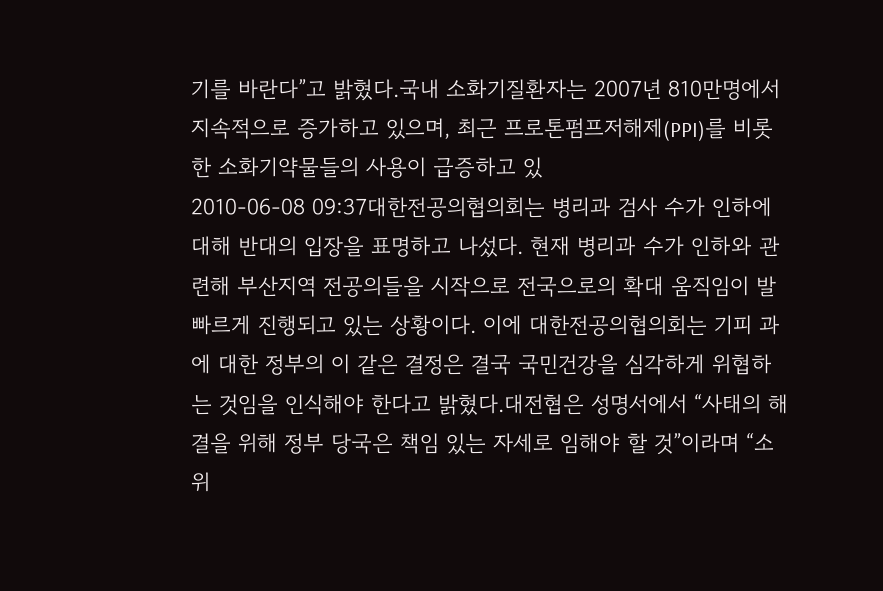기를 바란다”고 밝혔다.국내 소화기질환자는 2007년 810만명에서 지속적으로 증가하고 있으며, 최근 프로톤펌프저해제(PPI)를 비롯한 소화기약물들의 사용이 급증하고 있
2010-06-08 09:37대한전공의협의회는 병리과 검사 수가 인하에 대해 반대의 입장을 표명하고 나섰다. 현재 병리과 수가 인하와 관련해 부산지역 전공의들을 시작으로 전국으로의 확대 움직임이 발빠르게 진행되고 있는 상황이다. 이에 대한전공의협의회는 기피 과에 대한 정부의 이 같은 결정은 결국 국민건강을 심각하게 위협하는 것임을 인식해야 한다고 밝혔다.대전협은 성명서에서 “사태의 해결을 위해 정부 당국은 책임 있는 자세로 임해야 할 것”이라며 “소위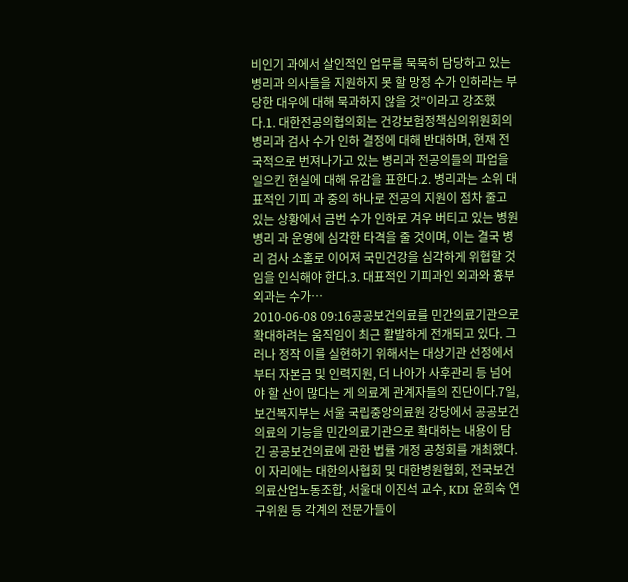비인기 과에서 살인적인 업무를 묵묵히 담당하고 있는 병리과 의사들을 지원하지 못 할 망정 수가 인하라는 부당한 대우에 대해 묵과하지 않을 것”이라고 강조했다.1. 대한전공의협의회는 건강보험정책심의위원회의 병리과 검사 수가 인하 결정에 대해 반대하며, 현재 전국적으로 번져나가고 있는 병리과 전공의들의 파업을 일으킨 현실에 대해 유감을 표한다.2. 병리과는 소위 대표적인 기피 과 중의 하나로 전공의 지원이 점차 줄고 있는 상황에서 금번 수가 인하로 겨우 버티고 있는 병원 병리 과 운영에 심각한 타격을 줄 것이며, 이는 결국 병리 검사 소홀로 이어져 국민건강을 심각하게 위협할 것임을 인식해야 한다.3. 대표적인 기피과인 외과와 흉부외과는 수가…
2010-06-08 09:16공공보건의료를 민간의료기관으로 확대하려는 움직임이 최근 활발하게 전개되고 있다. 그러나 정작 이를 실현하기 위해서는 대상기관 선정에서부터 자본금 및 인력지원, 더 나아가 사후관리 등 넘어야 할 산이 많다는 게 의료계 관계자들의 진단이다.7일, 보건복지부는 서울 국립중앙의료원 강당에서 공공보건의료의 기능을 민간의료기관으로 확대하는 내용이 담긴 공공보건의료에 관한 법률 개정 공청회를 개최했다.이 자리에는 대한의사협회 및 대한병원협회, 전국보건의료산업노동조합, 서울대 이진석 교수, KDI 윤희숙 연구위원 등 각계의 전문가들이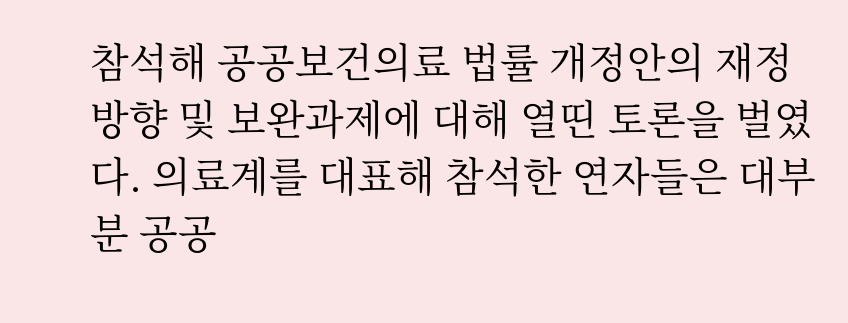참석해 공공보건의료 법률 개정안의 재정방향 및 보완과제에 대해 열띤 토론을 벌였다. 의료계를 대표해 참석한 연자들은 대부분 공공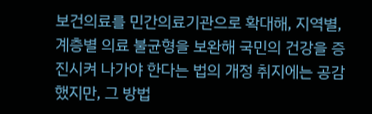보건의료를 민간의료기관으로 확대해, 지역별, 계층별 의료 불균형을 보완해 국민의 건강을 증진시켜 나가야 한다는 법의 개정 취지에는 공감했지만, 그 방법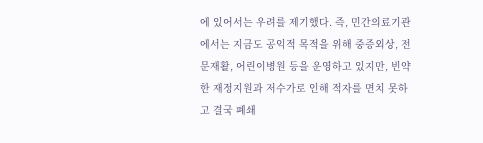에 있어서는 우려를 제기했다. 즉, 민간의료기관에서는 지금도 공익적 목적을 위해 중증외상, 전문재활, 어린이병원 등을 운영하고 있지만, 빈약한 재정지원과 저수가로 인해 적자를 면치 못하고 결국 폐쇄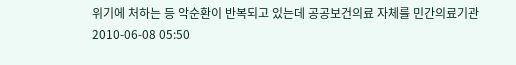위기에 처하는 등 악순환이 반복되고 있는데 공공보건의료 자체를 민간의료기관
2010-06-08 05:50